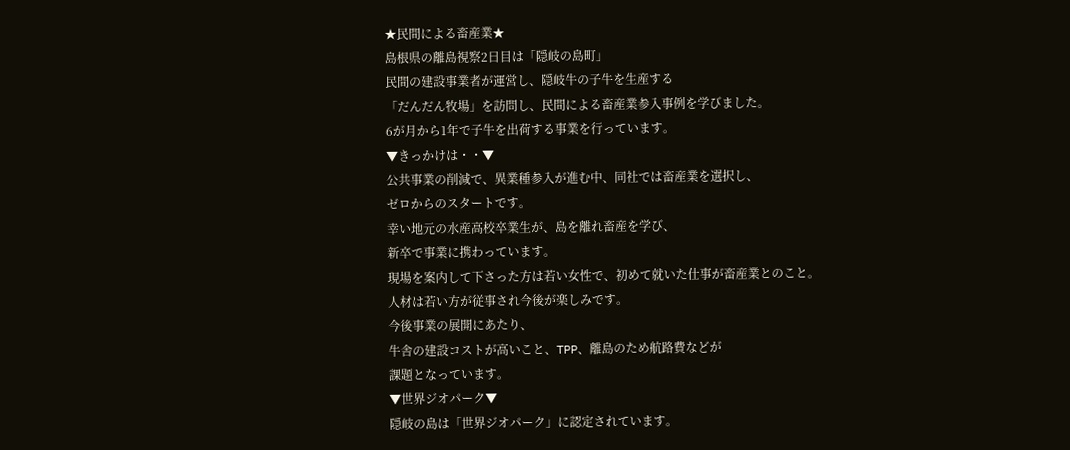★民間による畜産業★
島根県の離島視察2日目は「隠岐の島町」
民間の建設事業者が運営し、隠岐牛の子牛を生産する
「だんだん牧場」を訪問し、民間による畜産業参入事例を学びました。
6が月から1年で子牛を出荷する事業を行っています。
▼きっかけは・・▼
公共事業の削減で、異業種参入が進む中、同社では畜産業を選択し、
ゼロからのスタートです。
幸い地元の水産高校卒業生が、島を離れ畜産を学び、
新卒で事業に携わっています。
現場を案内して下さった方は若い女性で、初めて就いた仕事が畜産業とのこと。
人材は若い方が従事され今後が楽しみです。
今後事業の展開にあたり、
牛舎の建設コストが高いこと、TPP、離島のため航路費などが
課題となっています。
▼世界ジオパーク▼
隠岐の島は「世界ジオパーク」に認定されています。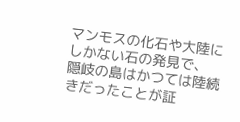マンモスの化石や大陸にしかない石の発見で、
隠岐の島はかつては陸続きだったことが証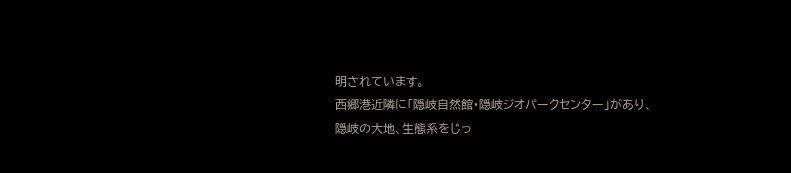明されています。
西郷港近隣に「隠岐自然館・隠岐ジオパークセンター」があり、
隠岐の大地、生態系をじっ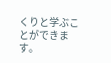くりと学ぶことができます。